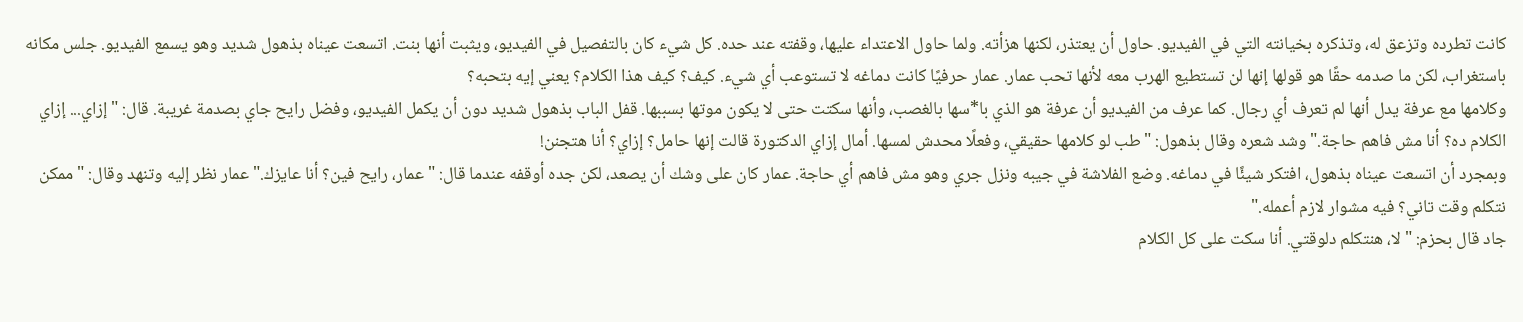كانت تطرده وتزعق له، وتذكره بخيانته التي في الفيديو. حاول أن يعتذر، لكنها هزأته. ولما حاول الاعتداء عليها، وقفته عند حده. كل شيء كان بالتفصيل في الفيديو، ويثبت أنها بنت. اتسعت عيناه بذهول شديد وهو يسمع الفيديو. جلس مكانه باستغراب، لكن ما صدمه حقًا هو قولها إنها لن تستطيع الهرب معه لأنها تحب عمار. عمار حرفيًا كانت دماغه لا تستوعب أي شيء. كيف؟ كيف هذا الكلام؟ يعني إيه بتحبه؟
وكلامها مع عرفة يدل أنها لم تعرف أي رجال. كما عرف من الفيديو أن عرفة هو الذي با*سها بالغصب، وأنها سكتت حتى لا يكون موتها بسببها. قفل الباب بذهول شديد دون أن يكمل الفيديو، وفضل رايح جاي بصدمة غريبة. قال: "إزاي... إزاي الكلام ده؟ أنا مش فاهم حاجة." وشد شعره وقال بذهول: "طب لو كلامها حقيقي، وفعلًا محدش لمسها. أمال إزاي الدكتورة قالت إنها حامل؟ إزاي؟ أنا هتجنن!
وبمجرد أن اتسعت عيناه بذهول، افتكر شيئًا في دماغه. وضع الفلاشة في جيبه ونزل جري وهو مش فاهم أي حاجة. عمار كان على وشك أن يصعد، لكن جده أوقفه عندما قال: "عمار، رايح فين؟ أنا عايزك." عمار نظر إليه وتنهد وقال: "ممكن نتكلم وقت تاني؟ فيه مشوار لازم أعمله."
جاد قال بحزم: "لا، هنتكلم دلوقتي. أنا سكت على كل الكلام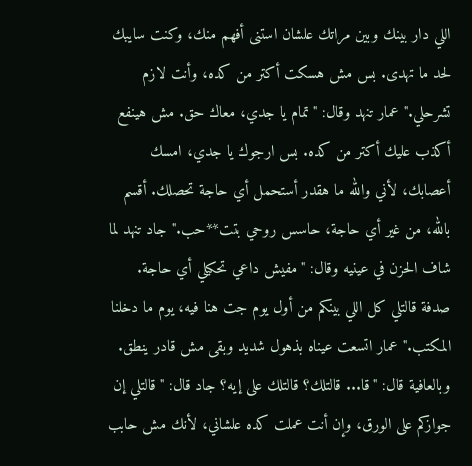اللي دار بينك وبين مراتك علشان استنى أفهم منك، وكنت سايبك لحد ما تهدى. بس مش هسكت أكتر من كده، وأنت لازم تشرحلي." عمار تنهد وقال: "تمام يا جدي، معاك حق. مش هينفع أكذب عليك أكتر من كده. بس ارجوك يا جدي، امسك أعصابك، لأني والله ما هقدر أستحمل أي حاجة تحصلك. أقسم بالله، من غير أي حاجة، حاسس روحي بتت**حب." جاد تنهد لما
شاف الحزن في عينيه وقال: "مفيش داعي تحكيلي أي حاجة. صدفة قالتلي كل اللي بينكم من أول يوم جت هنا فيه، يوم ما دخلنا المكتب." عمار اتسعت عيناه بذهول شديد وبقى مش قادر ينطق. وبالعافية قال: "قا... قالتلك؟ قالتلك على إيه؟ جاد قال: "قالتلي إن جوازكم على الورق، وإن أنت عملت كده علشاني، لأنك مش حابب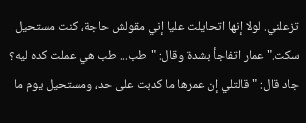تزعلني. لولا إنها اتحايلت عليا إني مقولش حاجة، كنت مستحيل سكت." عمار اتفاجأ بشدة وقال: "طب... طب هي عملت كده ليه؟
جاد قال: "قالتلي إن عمرها ما كدبت على حد، ومستحيل يوم ما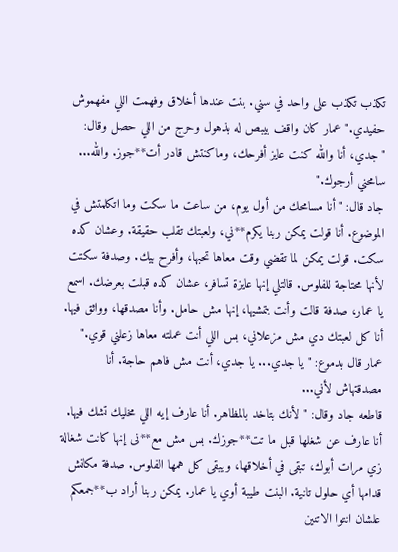تكذب تكذب على واحد في سني. بنت عندها أخلاق وفهمت اللي مفهموش حفيدي." عمار كان واقف بيبص له بذهول وحرج من اللي حصل وقال: "جدي، أنا والله كنت عايز أفرحك، وماكنتش قادر أت**جوز. والله... سامحني أرجوك."
جاد قال: "أنا مسامحك من أول يوم، من ساعت ما سكت وما اتكلمتش في الموضوع. أنا قولت يمكن ربنا يكرم**ني، ولعبتك تقلب حقيقة. وعشان كده سكت. قولت يمكن لما تقضي وقت معاها تحبها، وأفرح بيك. وصدفة سكتت لأنها محتاجة للفلوس. قالتلي إنها عايزة تسافر، عشان كده قبلت بعرضك. اسمع يا عمار، صدفة قالت وأنت بتمشيها، إنها مش حامل. وأنا مصدقها، وواثق فيها. أنا كل لعبتك دي مش مزعلاني، بس اللي أنت عملته معاها زعلني قوي."
عمار قال بدموع: "يا جدي... يا جدي، أنت مش فاهم حاجة. أنا مصدقتهاش لأني...
قاطعه جاد وقال: "لأنك بتاخد بالمظاهر. أنا عارف إيه اللي مخليك تشك فيها. أنا عارف عن شغلها قبل ما تت**جوزك. بس مش مع**نى إنها كانت شغالة زي مرات أبوك، تبقى في أخلاقها، ويبقى كل همها الفلوس. صدفة مكانش قدامها أي حلول تانية. البنت طيبة أوي يا عمار. يمكن ربنا أراد ب**جمعكم علشان انتوا الاتنين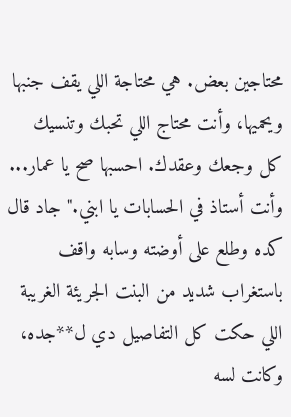محتاجين بعض. هي محتاجة اللي يقف جنبها ويحميها، وأنت محتاج اللي تحبك وتنسيك كل وجعك وعقدك. احسبها صح يا عمار...
وأنت أستاذ في الحسابات يا ابني." جاد قال كده وطلع على أوضته وسابه واقف باستغراب شديد من البنت الجريئة الغريبة اللي حكت كل التفاصيل دي ل**جده، وكانت لسه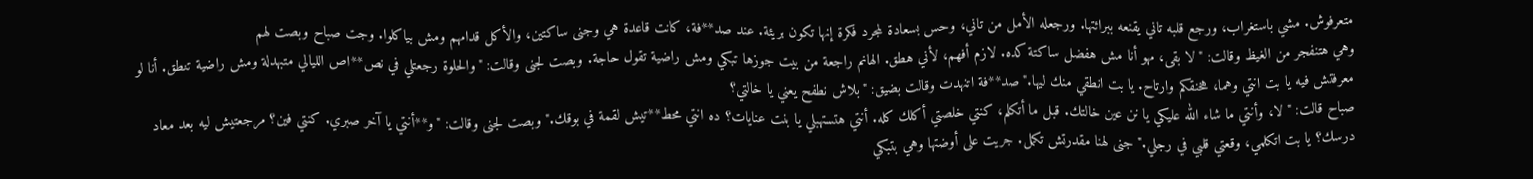متعرفوش. مشي باستغراب، ورجع قلبه تاني يقنعه ببرائتها. ورجعله الأمل من تاني، وحس بسعادة لمجرد فكرة إنها تكون بريئة. عند صد**فة، كانت قاعدة هي وجنى ساكتين، والأكل قدامهم ومش بياكلوا. وجت صباح وبصت لهم
وهي هتنفجر من الغيظ وقالت: "لا بقى، مهو أنا مش هفضل ساكتة كده. لازم أفهم، لأني هطق. الهانم راجعة من بيت جوزها تبكي ومش راضية تقول حاجة. وبصت لجنى وقالت: "والحلوة رجعتلي في نص**اص الليالي متبهدلة ومش راضية تنطق. أنا لو معرفتش فيه يا بت انتي وهما، هخنقكم وارتاح. يا بت انطقي منك ليها." صد**فة اتنهدت وقالت بضيق: "بلاش نطفح يعني يا خالتي؟
صباح قالت: "لا، وأنتي ما شاء الله عليكي يا نن عين خالتك. قبل ما أتكلم، كنتي خلصتي أكلك كله. أنتي هتستهبلي يا بنت عنايات؟ ده انتي محط**تيش لقمة في بوقك." وبصت لجنى وقالت: "و**أنتي يا آخر صبري. كنتي فين؟ مرجعتيش ليه بعد معاد درسك؟ يا بت اتكلمي، وقعتي قلبي في رجلي." جنى لهنا مقدرتش تكمل. جريت على أوضتها وهي بتبكي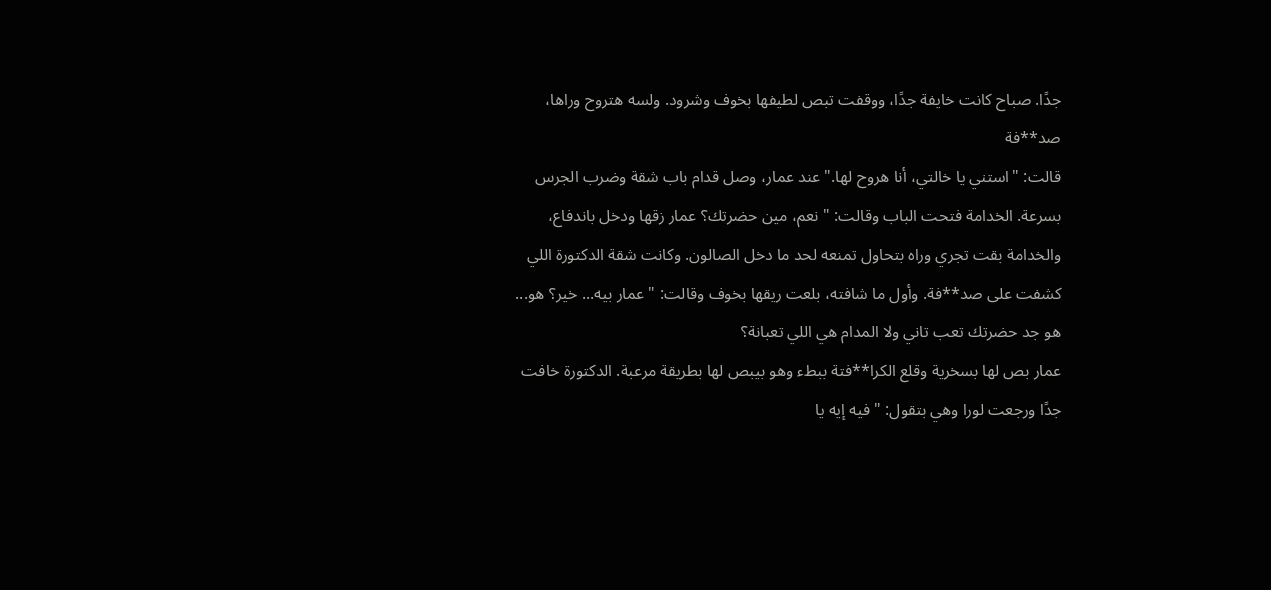جدًا. صباح كانت خايفة جدًا، ووقفت تبص لطيفها بخوف وشرود. ولسه هتروح وراها، صد**فة
قالت: "استني يا خالتي، أنا هروح لها." عند عمار، وصل قدام باب شقة وضرب الجرس بسرعة. الخدامة فتحت الباب وقالت: "نعم، مين حضرتك؟ عمار زقها ودخل باندفاع، والخدامة بقت تجري وراه بتحاول تمنعه لحد ما دخل الصالون. وكانت شقة الدكتورة اللي كشفت على صد**فة. وأول ما شافته، بلعت ريقها بخوف وقالت: "عمار بيه... خير؟ هو... هو جد حضرتك تعب تاني ولا المدام هي اللي تعبانة؟
عمار بص لها بسخرية وقلع الكرا**فتة ببطء وهو بيبص لها بطريقة مرعبة. الدكتورة خافت جدًا ورجعت لورا وهي بتقول: "فيه إيه يا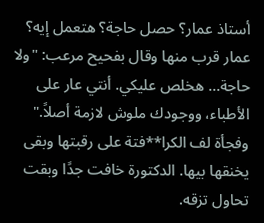أستاذ عمار؟ حصل حاجة؟ هتعمل إيه؟ عمار قرب منها وقال بفحيح مرعب: "ولا حاجة... هخلص عليكي. أنتي عار على الأطباء، ووجودك ملوش لازمة أصلاً." وفجأة لف الكرا**فتة على رقبتها وبقى يخنقها بيها. الدكتورة خافت جدًا وبقت تحاول تزقه.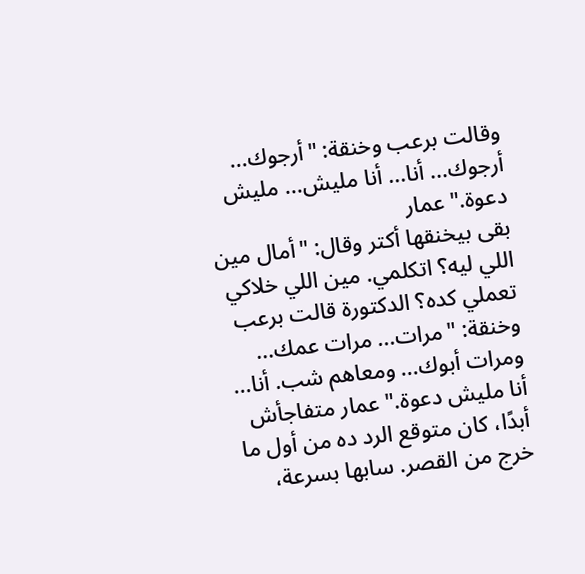وقالت برعب وخنقة: "أرجوك... أرجوك... أنا... أنا مليش... مليش دعوة." عمار
بقى بيخنقها أكتر وقال: "أمال مين اللي ليه؟ اتكلمي. مين اللي خلاكي تعملي كده؟ الدكتورة قالت برعب وخنقة: "مرات... مرات عمك... ومرات أبوك... ومعاهم شب. أنا... أنا مليش دعوة." عمار متفاجأش أبدًا، كان متوقع الرد ده من أول ما خرج من القصر. سابها بسرعة،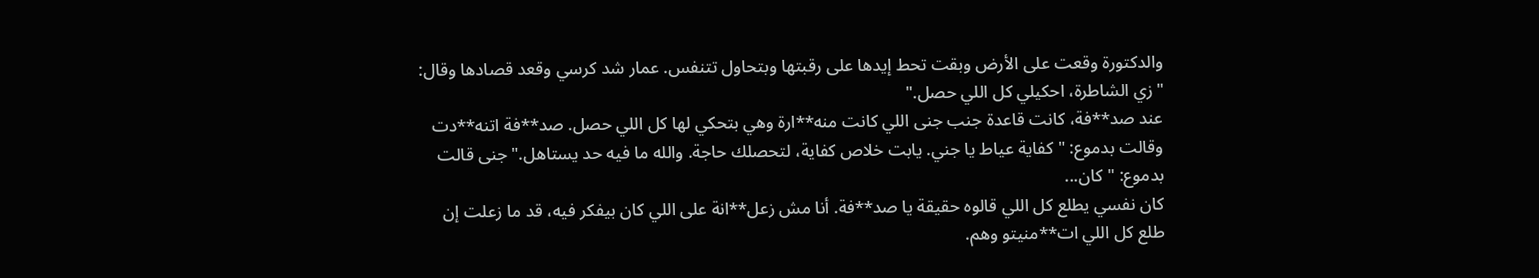والدكتورة وقعت على الأرض وبقت تحط إيدها على رقبتها وبتحاول تتنفس. عمار شد كرسي وقعد قصادها وقال: "زي الشاطرة، احكيلي كل اللي حصل."
عند صد**فة، كانت قاعدة جنب جنى اللي كانت منه**ارة وهي بتحكي لها كل اللي حصل. صد**فة اتنه**دت وقالت بدموع: "كفاية عياط يا جني. يابت خلاص كفاية، لتحصلك حاجة. والله ما فيه حد يستاهل." جنى قالت بدموع: "كان...
كان نفسي يطلع كل اللي قالوه حقيقة يا صد**فة. أنا مش زعل**انة على اللي كان بيفكر فيه، قد ما زعلت إن طلع كل اللي ات**منيتو وهم.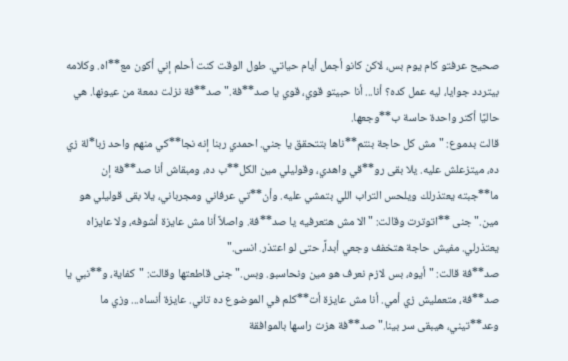صحيح عرفتو كام يوم بس، لاكن كانو أجمل أيام حياتي. طول الوقت كنت أحلم إني أكون مع**اه. وكلامه بيتردد جوايا، ليه عمل كده؟ أنا... أنا حبيتو قوي، قوي يا صد**فة." صد**فة نزلت دمعة من عيونها. هي حاليًا أكتر واحدة حاسة ب**وجعها.
قالت بدموع: "مش كل حاجة بنتم**ناها بتتحقق يا جني. احمدي ربنا إنه نجا**كي منهم واحد زبا*لة زي ده، ميتزعلش عليه. يلا بقى رو**قي واهدي، وقوليلي مين الكل**ب ده، ومبقاش أنا صد**فة إن ما**جبته يعتذرلك ويلحس التراب اللي بتمشي عليه. وأن**تي عرفاني ومجرباني، يلا بقى قوليلي هو مين." جنى **اتوترت وقالت: "الا مش هتعرفيه يا صد**فة. واصلاً أنا مش عايزة أشوفه، ولا عايزاه يعتذرلي. مفيش حاجة هتخفف وجعي أبداً، حتى لو اعتذر. انسى."
صد**فة قالت: "أيوه، بس لازم نعرف هو مين ونحاسبو. وبس." جنى قاطعتها وقالت: "كفاية، و**نبي يا صد**فة، متعمليش زي أمي. أنا مش عايزة أت**كلم في الموضوع ده تاني. عايزة أنساه... وزي ما وعد**تيني، هيبقى سر بينا." صد**فة هزت راسها بالموافقة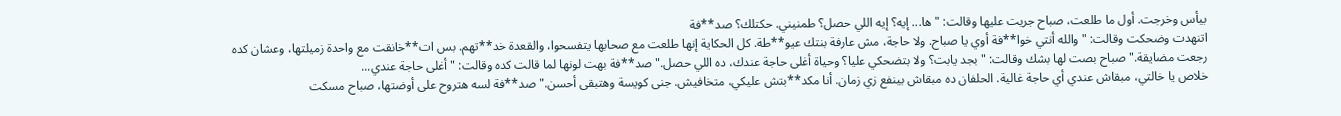بيأس وخرجت. أول ما طلعت، صباح جريت عليها وقالت: "ها... إيه؟ إيه اللي حصل؟ طمنيني. حكتلك؟ صد**فة
اتنهدت وضحكت وقالت: "والله أنتي خوا**فة أوي يا صباح. ولا حاجة، مش عارفة بنتك عيو**طة. كل الحكاية إنها طلعت مع صحابها يتفسحوا، والقعدة خد**تهم. بس ات**خانقت مع واحدة زميلتها، وعشان كده رجعت مضايقة." صباح بصت لها بشك وقالت: "بجد يابت؟ ولا بتضحكي عليا؟ وحياة أغلى حاجة عندك، ده اللي حصل." صد**فة بهت لونها لما قالت كده وقالت: "أغلى حاجة عندي...
خلاص يا خالتي، مبقاش عندي أي حاجة غالية. الحلفان ده مبقاش بينفع زي زمان. أنا مكد**بتش عليكي، متخافيش. جنى كويسة وهتبقى أحسن." صد**فة لسه هتروح على أوضتها، صباح مسكت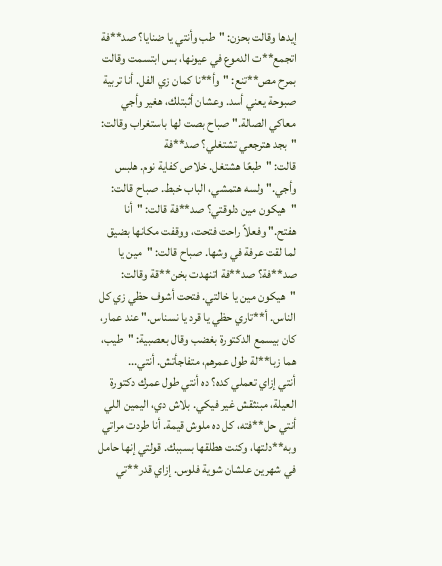إيدها وقالت بحزن: "طب وأنتي يا ضنايا؟ صد**فة اتجمع**ت الدموع في عيونها، بس ابتسمت وقالت بمرح مص**تنع: "وأ**نا كمان زي الفل. أنا تربية صبوحة يعني أسد. وعشان أثبتلك، هغير وأجي معاكي الصالة." صباح بصت لها باستغراب وقالت: "بجد هترجعي تشتغلي؟ صد**فة
قالت: "طبعًا هشتغل. خلاص كفاية نوم. هلبس وأجي." ولسه هتمشي، الباب خبط. صباح قالت: "هيكون مين دلوقتي؟ صد**فة قالت: "أنا هفتح." وفعلاً راحت فتحت، ووقفت مكانها بضيق لما لقت عرفة في وشها. صباح قالت: "مين يا صد**فة؟ صد**فة اتنهدت بخن**قة وقالت: "هيكون مين يا خالتي. فتحت أشوف حظي زي كل الناس. أ**تاري حظي يا قرد يا نسناس." عند عمار، كان بيسمع الدكتورة بغضب وقال بعصبية: "طيب، هما زبا**لة طول عمرهم، متفاجأتش. أنتي...
أنتي إزاي تعملي كده؟ ده أنتي طول عمرك دكتورة العيلة، مبنثقش غير فيكي. بلاش دي، اليمين اللي أنتي حل**فته، كل ده ملوش قيمة. أنا طردت مراتي وبه**دلتها، وكنت هطلقها بسببك. قولتي إنها حامل في شهرين علشان شوية فلوس. إزاي قدر**تي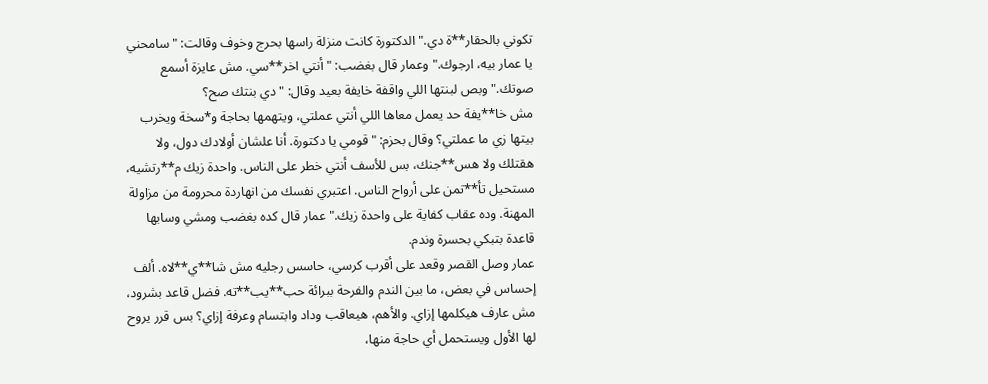تكوني بالحقار**ة دي." الدكتورة كانت منزلة راسها بحرج وخوف وقالت: "سامحني يا عمار بيه، ارجوك." وعمار قال بغضب: "أنتي اخر**سي. مش عايزة أسمع صوتك." وبص لبنتها اللي واقفة خايفة بعيد وقال: "دي بنتك صح؟
مش خا**يفة حد يعمل معاها اللي أنتي عملتي، ويتهمها بحاجة و*سخة ويخرب بيتها زي ما عملتي؟ وقال بحزم: "قومي يا دكتورة. أنا علشان أولادك دول، ولا هقتلك ولا هس**جنك، بس للأسف أنتي خطر على الناس. واحدة زيك م**رتشيه، مستحيل تأ**تمن على أرواح الناس. اعتبري نفسك من انهاردة محرومة من مزاولة المهنة. وده عقاب كفاية على واحدة زيك." عمار قال كده بغضب ومشي وسابها قاعدة بتبكي بحسرة وندم.
عمار وصل القصر وقعد على أقرب كرسي، حاسس رجليه مش شا**ي**لاه. ألف إحساس في بعض، ما بين الندم والفرحة ببرائة حب**يب**ته. فضل قاعد بشرود، مش عارف هيكلمها إزاي. والأهم، هيعاقب وداد وابتسام وعرفة إزاي؟ بس قرر يروح لها الأول ويستحمل أي حاجة منها،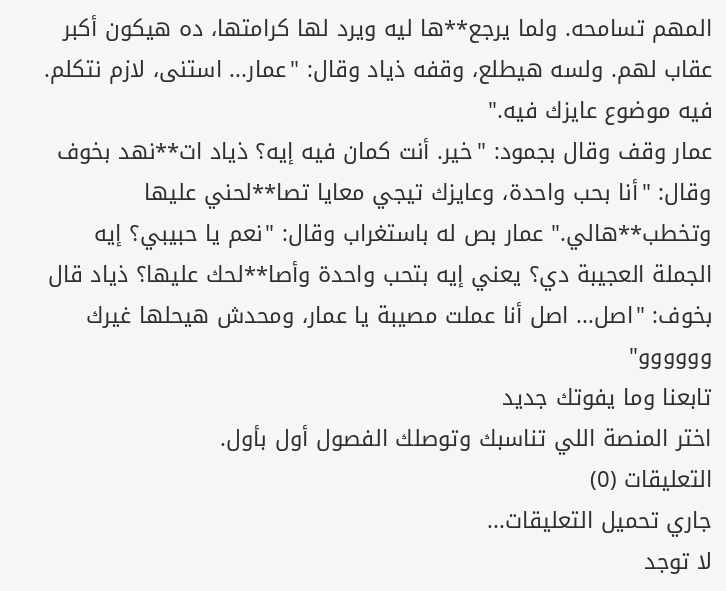المهم تسامحه. ولما يرجع**ها ليه ويرد لها كرامتها، ده هيكون أكبر عقاب لهم. ولسه هيطلع، وقفه ذياد وقال: "عمار... استنى، لازم نتكلم. فيه موضوع عايزك فيه."
عمار وقف وقال بجمود: "خير. أنت كمان فيه إيه؟ ذياد ات**نهد بخوف وقال: "أنا بحب واحدة، وعايزك تيجي معايا تصا**لحني عليها وتخطب**هالي." عمار بص له باستغراب وقال: "نعم يا حبيبي؟ إيه الجملة العجيبة دي؟ يعني إيه بتحب واحدة وأصا**لحك عليها؟ ذياد قال بخوف: "اصل... اصل أنا عملت مصيبة يا عمار، ومحدش هيحلها غيرك وووووو"
تابعنا وما يفوتك جديد
اختر المنصة اللي تناسبك وتوصلك الفصول أول بأول.
التعليقات (0)
جاري تحميل التعليقات...
لا توجد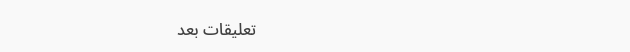تعليقات بعد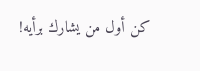كن أول من يشارك برأيه!